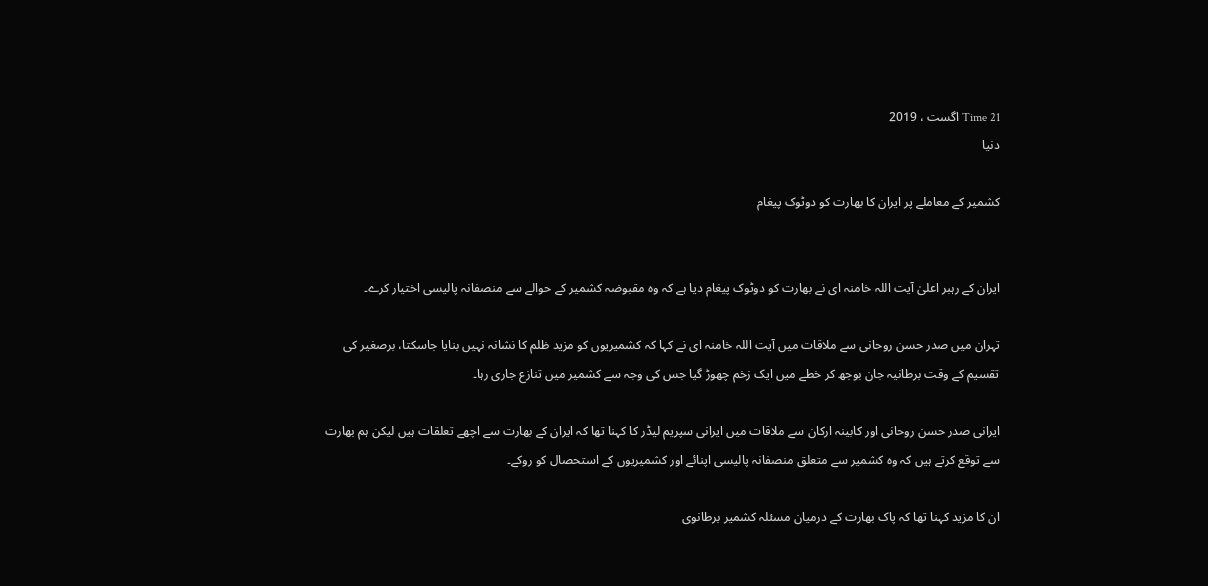Time 21 اگست ، 2019
دنیا

کشمیر کے معاملے پر ایران کا بھارت کو دوٹوک پیغام


ایران کے رہبر اعلیٰ آیت اللہ خامنہ ای نے بھارت کو دوٹوک پیغام دیا ہے کہ وہ مقبوضہ کشمیر کے حوالے سے منصفانہ پالیسی اختیار کرے۔

تہران میں صدر حسن روحانی سے ملاقات میں آیت اللہ خامنہ ای نے کہا کہ کشمیریوں کو مزید ظلم کا نشانہ نہیں بنایا جاسکتا، برصغیر کی تقسیم کے وقت برطانیہ جان بوجھ کر خطے میں ایک زخم چھوڑ گیا جس کی وجہ سے کشمیر میں تنازع جاری رہا۔

ایرانی صدر حسن روحانی اور کابینہ ارکان سے ملاقات میں ایرانی سپریم لیڈر کا کہنا تھا کہ ایران کے بھارت سے اچھے تعلقات ہیں لیکن ہم بھارت سے توقع کرتے ہیں کہ وہ کشمیر سے متعلق منصفانہ پالیسی اپنائے اور کشمیریوں کے استحصال کو روکے۔

ان کا مزید کہنا تھا کہ پاک بھارت کے درمیان مسئلہ کشمیر برطانوی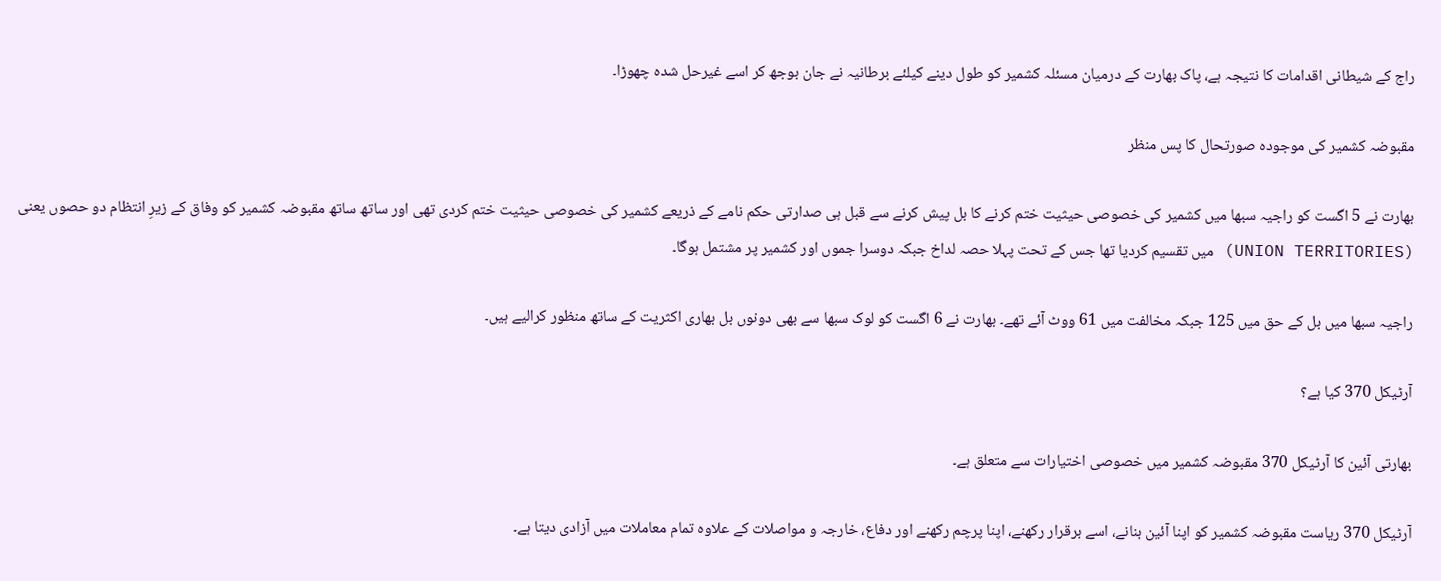راج کے شیطانی اقدامات کا نتیجہ ہے، پاک بھارت کے درمیان مسئلہ کشمیر کو طول دینے کیلئے برطانیہ نے جان بوجھ کر اسے غیرحل شدہ چھوڑا۔

مقبوضہ کشمیر کی موجودہ صورتحال کا پس منظر

بھارت نے 5 اگست کو راجیہ سبھا میں کشمیر کی خصوصی حیثیت ختم کرنے کا بل پیش کرنے سے قبل ہی صدارتی حکم نامے کے ذریعے کشمیر کی خصوصی حیثیت ختم کردی تھی اور ساتھ ساتھ مقبوضہ کشمیر کو وفاق کے زیرِ انتظام دو حصوں یعنی (UNION TERRITORIES) میں تقسیم کردیا تھا جس کے تحت پہلا حصہ لداخ جبکہ دوسرا جموں اور کشمیر پر مشتمل ہوگا۔

راجیہ سبھا میں بل کے حق میں 125 جبکہ مخالفت میں 61 ووٹ آئے تھے۔ بھارت نے 6 اگست کو لوک سبھا سے بھی دونوں بل بھاری اکثریت کے ساتھ منظور کرالیے ہیں۔

آرٹیکل 370 کیا ہے؟

بھارتی آئین کا آرٹیکل 370 مقبوضہ کشمیر میں خصوصی اختیارات سے متعلق ہے۔

آرٹیکل 370 ریاست مقبوضہ کشمیر کو اپنا آئین بنانے، اسے برقرار رکھنے، اپنا پرچم رکھنے اور دفاع، خارجہ و مواصلات کے علاوہ تمام معاملات میں آزادی دیتا ہے۔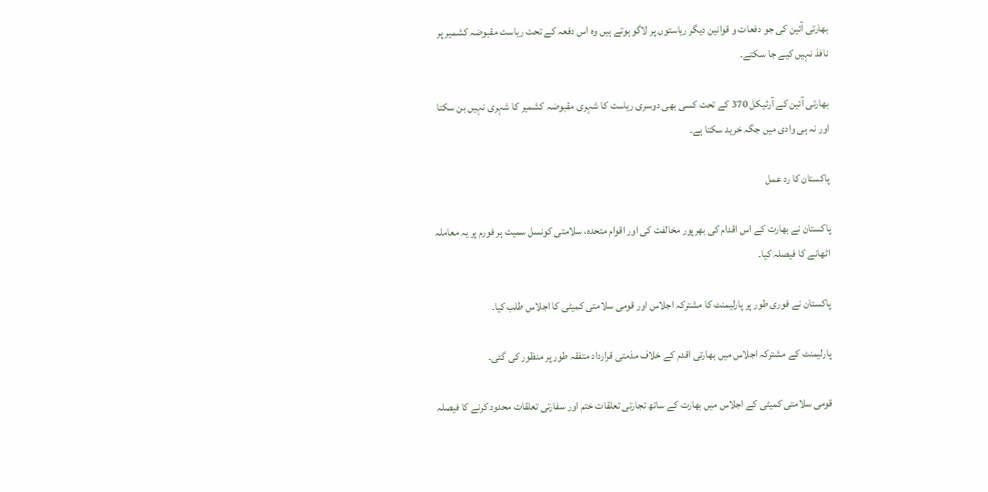بھارتی آئین کی جو دفعات و قوانین دیگر ریاستوں پر لاگو ہوتے ہیں وہ اس دفعہ کے تحت ریاست مقبوضہ کشمیر پر نافذ نہیں کیے جا سکتے۔

بھارتی آئین کے آرٹیکل 370 کے تحت کسی بھی دوسری ریاست کا شہری مقبوضہ کشمیر کا شہری نہیں بن سکتا اور نہ ہی وادی میں جگہ خرید سکتا ہے۔

پاکستان کا رد عمل

پاکستان نے بھارت کے اس اقدام کی بھرپور مخالفت کی اور اقوام متحدہ، سلامتی کونسل سمیت ہر فورم پر یہ معاملہ اٹھانے کا فیصلہ کیا۔

پاکستان نے فوری طور پر پارلیمنٹ کا مشترکہ اجلاس اور قومی سلامتی کمیٹی کا اجلاس طلب کیا۔

پارلیمنٹ کے مشترکہ اجلاس میں بھارتی اقدم کے خلاف مذمتی قرارداد متفقہ طور پر منظور کی گئی۔

قومی سلامتی کمیٹی کے اجلاس میں بھارت کے ساتھ تجارتی تعلقات ختم اور سفارتی تعلقات محدود کرنے کا فیصلہ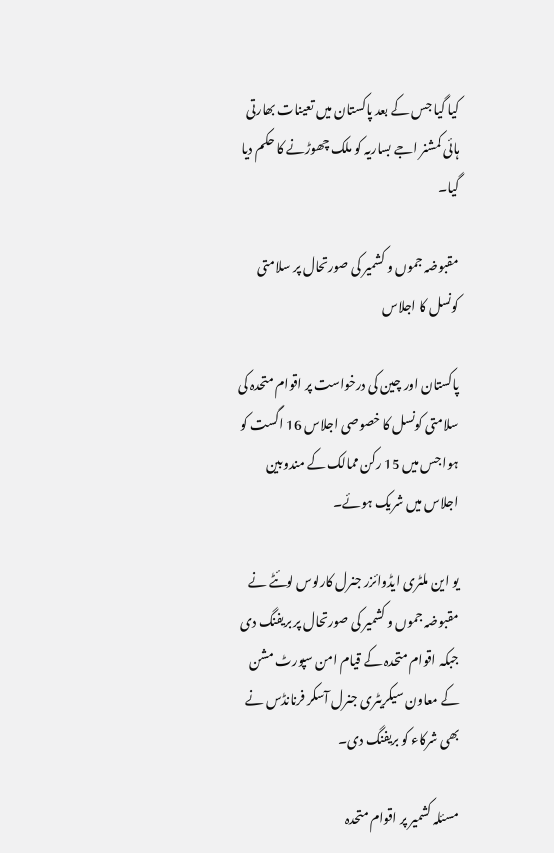کیا گیا جس کے بعد پاکستان میں تعینات بھارتی ہائی کمشنر اجے بساریہ کو ملک چھوڑنے کا حکم دیا گیا۔

مقبوضہ جموں و کشمیر کی صورتحال پر سلامتی کونسل کا اجلاس

پاکستان اور چین کی درخواست پر اقوام متحدہ کی سلامتی کونسل کا خصوصی اجلاس 16 اگست کو ہوا جس میں 15 رکن ممالک کے مندوبین اجلاس میں شریک ہوئے۔

یو این ملٹری ایڈوائزر جنرل کارلوس لوئٹے نے مقبوضہ جموں و کشمیر کی صورتحال پر بریفنگ دی جبکہ اقوام متحدہ کے قیام امن سپورٹ مشن کے معاون سیکریٹری جنرل آسکر فرنانڈس نے بھی شرکاء کو بریفنگ دی۔

مسئلہ کشمیر پر اقوام متحدہ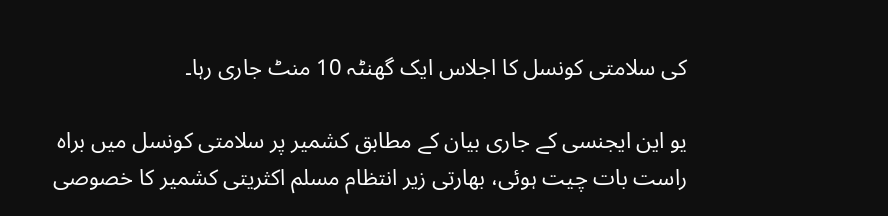کی سلامتی کونسل کا اجلاس ایک گھنٹہ 10 منٹ جاری رہا۔

یو این ایجنسی کے جاری بیان کے مطابق کشمیر پر سلامتی کونسل میں براہ راست بات چیت ہوئی، بھارتی زیر انتظام مسلم اکثریتی کشمیر کا خصوصی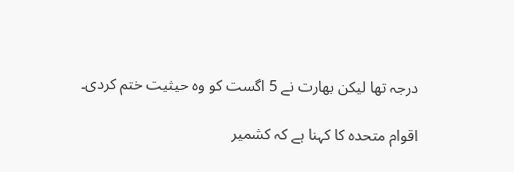درجہ تھا لیکن بھارت نے 5 اگست کو وہ حیثیت ختم کردی۔

اقوام متحدہ کا کہنا ہے کہ کشمیر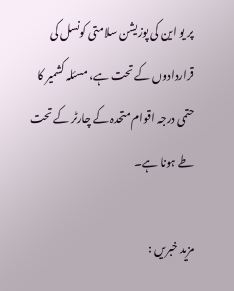پر یو این کی پوزیشن سلامتی کونسل کی قراردادوں کے تحت ہے، مسئلہ کشمیر کا حتمی درجہ اقوام متحدہ کے چارٹر کے تحت طے ہونا ہے۔

مزید خبریں :